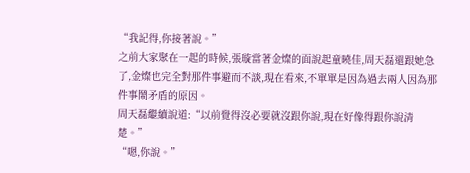“我記得,你接著說。”
之前大家聚在一起的時候,張璇當著金燦的面說起童曉佳,周天磊還跟她急了,金燦也完全對那件事避而不談,現在看來,不單單是因為過去兩人因為那件事鬧矛盾的原因。
周天磊繼續說道:“以前覺得沒必要就沒跟你說,現在好像得跟你說清楚。”
“嗯,你說。”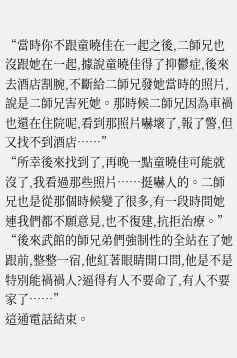“當時你不跟童曉佳在一起之後,二師兄也沒跟她在一起,據說童曉佳得了抑鬱症,後來去酒店割腕,不斷給二師兄發她當時的照片,說是二師兄害死她。那時候二師兄因為車禍也還在住院呢,看到那照片嚇壞了,報了警,但又找不到酒店……”
“所幸後來找到了,再晚一點童曉佳可能就沒了,我看過那些照片……挺嚇人的。二師兄也是從那個時候變了很多,有一段時間她連我們都不願意見,也不復建,抗拒治療。”
“後來武館的師兄弟們強制性的全站在了她跟前,整整一宿,他紅著眼睛開口問,他是不是特別能禍禍人?逼得有人不要命了,有人不要家了……”
這通電話結束。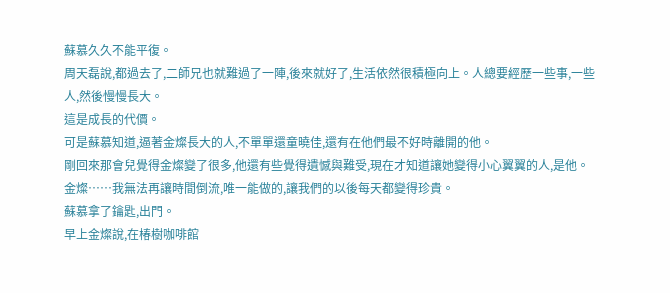蘇慕久久不能平復。
周天磊說,都過去了,二師兄也就難過了一陣,後來就好了,生活依然很積極向上。人總要經歷一些事,一些人,然後慢慢長大。
這是成長的代價。
可是蘇慕知道,逼著金燦長大的人,不單單還童曉佳,還有在他們最不好時離開的他。
剛回來那會兒覺得金燦變了很多,他還有些覺得遺憾與難受,現在才知道讓她變得小心翼翼的人,是他。
金燦……我無法再讓時間倒流,唯一能做的,讓我們的以後每天都變得珍貴。
蘇慕拿了鑰匙,出門。
早上金燦說,在椿樹咖啡館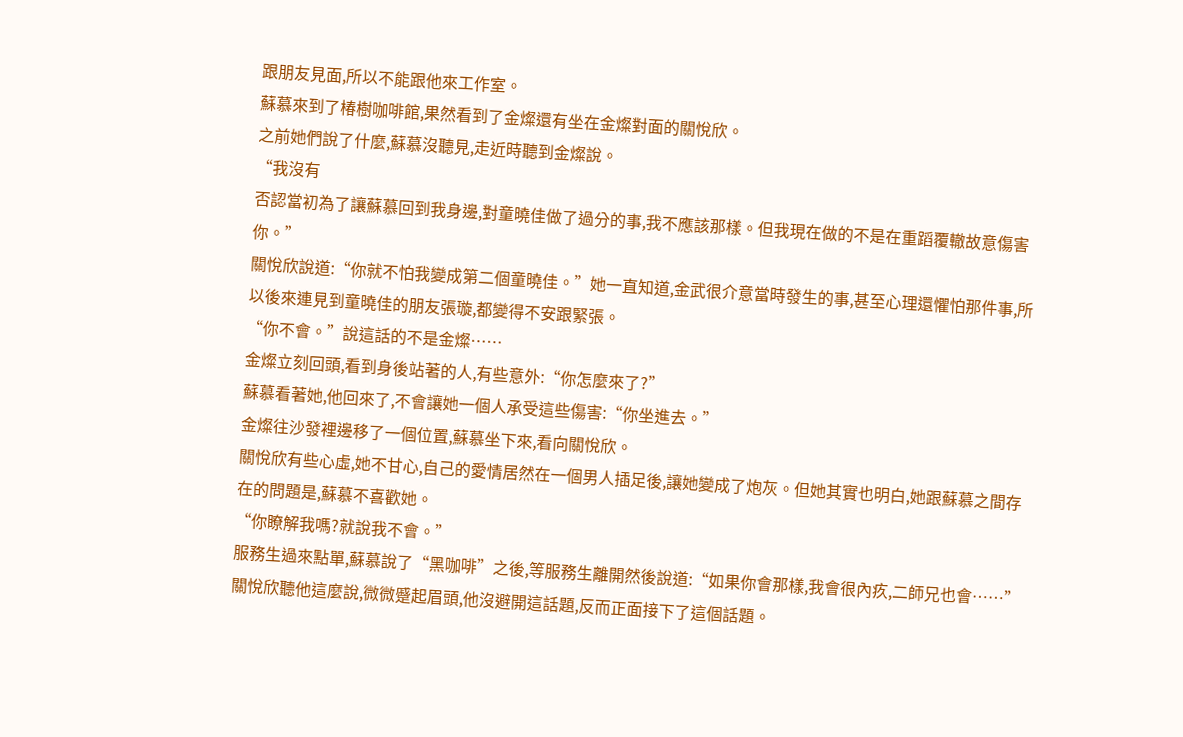跟朋友見面,所以不能跟他來工作室。
蘇慕來到了椿樹咖啡館,果然看到了金燦還有坐在金燦對面的關悅欣。
之前她們說了什麼,蘇慕沒聽見,走近時聽到金燦說。
“我沒有
否認當初為了讓蘇慕回到我身邊,對童曉佳做了過分的事,我不應該那樣。但我現在做的不是在重蹈覆轍故意傷害你。”
關悅欣說道:“你就不怕我變成第二個童曉佳。”她一直知道,金武很介意當時發生的事,甚至心理還懼怕那件事,所以後來連見到童曉佳的朋友張璇,都變得不安跟緊張。
“你不會。”說這話的不是金燦……
金燦立刻回頭,看到身後站著的人,有些意外:“你怎麼來了?”
蘇慕看著她,他回來了,不會讓她一個人承受這些傷害:“你坐進去。”
金燦往沙發裡邊移了一個位置,蘇慕坐下來,看向關悅欣。
關悅欣有些心虛,她不甘心,自己的愛情居然在一個男人插足後,讓她變成了炮灰。但她其實也明白,她跟蘇慕之間存在的問題是,蘇慕不喜歡她。
“你瞭解我嗎?就說我不會。”
服務生過來點單,蘇慕說了“黑咖啡”之後,等服務生離開然後說道:“如果你會那樣,我會很內疚,二師兄也會……”
關悅欣聽他這麼說,微微蹙起眉頭,他沒避開這話題,反而正面接下了這個話題。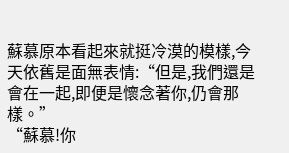蘇慕原本看起來就挺冷漠的模樣,今天依舊是面無表情:“但是,我們還是會在一起,即便是懷念著你,仍會那樣。”
“蘇慕!你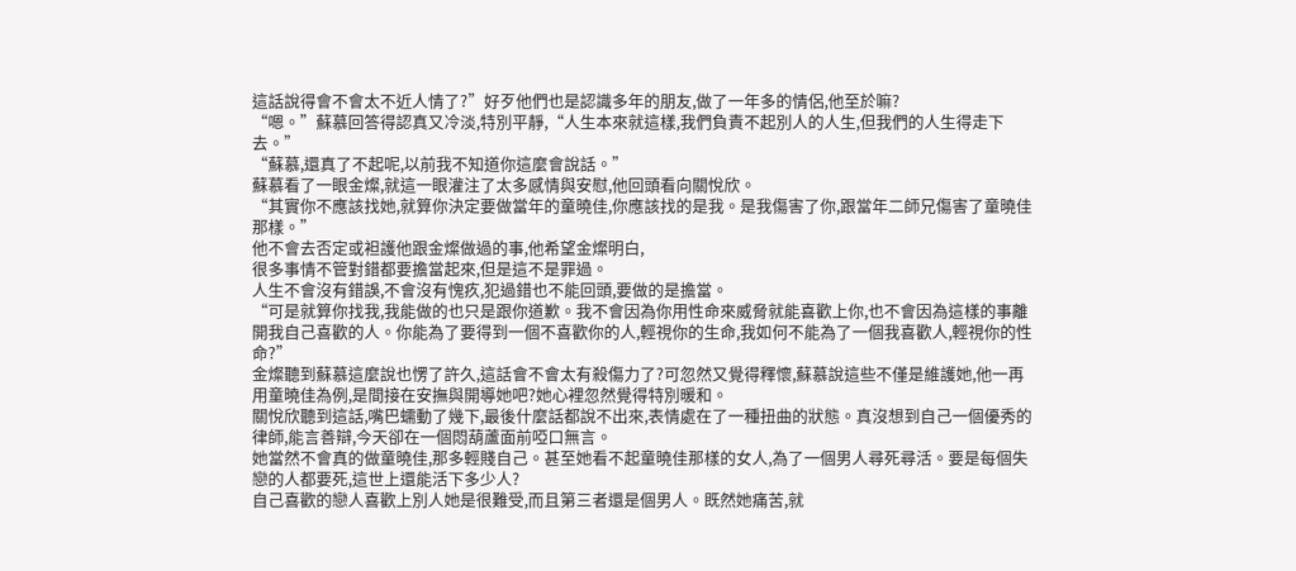這話說得會不會太不近人情了?”好歹他們也是認識多年的朋友,做了一年多的情侶,他至於嘛?
“嗯。”蘇慕回答得認真又冷淡,特別平靜,“人生本來就這樣,我們負責不起別人的人生,但我們的人生得走下去。”
“蘇慕,還真了不起呢,以前我不知道你這麼會說話。”
蘇慕看了一眼金燦,就這一眼灌注了太多感情與安慰,他回頭看向關悅欣。
“其實你不應該找她,就算你決定要做當年的童曉佳,你應該找的是我。是我傷害了你,跟當年二師兄傷害了童曉佳那樣。”
他不會去否定或袒護他跟金燦做過的事,他希望金燦明白,
很多事情不管對錯都要擔當起來,但是這不是罪過。
人生不會沒有錯誤,不會沒有愧疚,犯過錯也不能回頭,要做的是擔當。
“可是就算你找我,我能做的也只是跟你道歉。我不會因為你用性命來威脅就能喜歡上你,也不會因為這樣的事離開我自己喜歡的人。你能為了要得到一個不喜歡你的人,輕視你的生命,我如何不能為了一個我喜歡人,輕視你的性命?”
金燦聽到蘇慕這麼說也愣了許久,這話會不會太有殺傷力了?可忽然又覺得釋懷,蘇慕說這些不僅是維護她,他一再用童曉佳為例,是間接在安撫與開導她吧?她心裡忽然覺得特別暖和。
關悅欣聽到這話,嘴巴蠕動了幾下,最後什麼話都說不出來,表情處在了一種扭曲的狀態。真沒想到自己一個優秀的律師,能言善辯,今天卻在一個悶葫蘆面前啞口無言。
她當然不會真的做童曉佳,那多輕賤自己。甚至她看不起童曉佳那樣的女人,為了一個男人尋死尋活。要是每個失戀的人都要死,這世上還能活下多少人?
自己喜歡的戀人喜歡上別人她是很難受,而且第三者還是個男人。既然她痛苦,就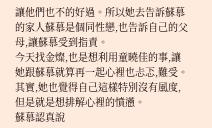讓他們也不的好過。所以她去告訴蘇慕的家人蘇慕是個同性戀,也告訴自己的父母,讓蘇慕受到指責。
今天找金燦,也是想利用童曉佳的事,讓她跟蘇慕就算再一起心裡也忐忑,難受。
其實,她也覺得自己這樣特別沒有風度,但是就是想排解心裡的憤懣。
蘇慕認真說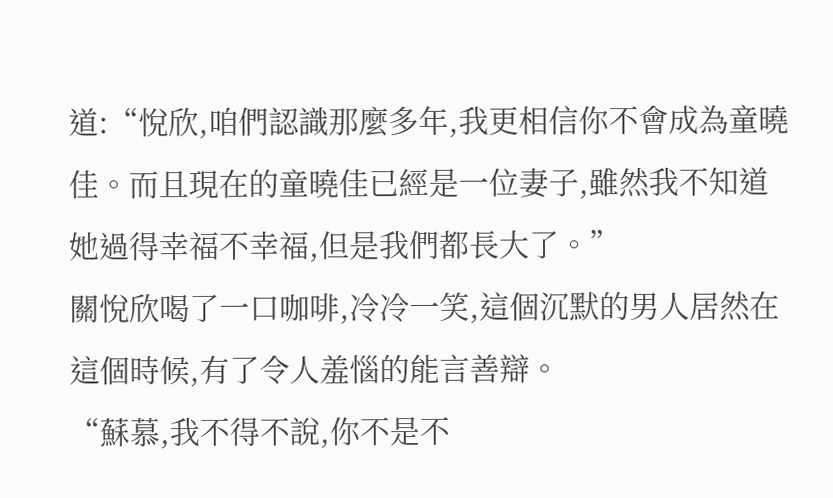道:“悅欣,咱們認識那麼多年,我更相信你不會成為童曉佳。而且現在的童曉佳已經是一位妻子,雖然我不知道她過得幸福不幸福,但是我們都長大了。”
關悅欣喝了一口咖啡,冷冷一笑,這個沉默的男人居然在這個時候,有了令人羞惱的能言善辯。
“蘇慕,我不得不說,你不是不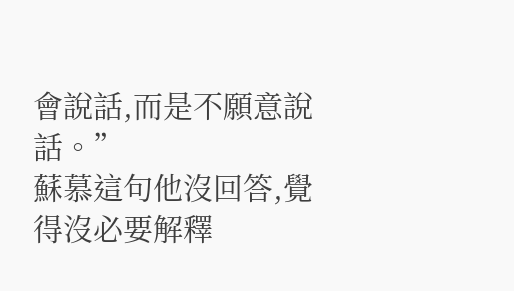會說話,而是不願意說話。”
蘇慕這句他沒回答,覺得沒必要解釋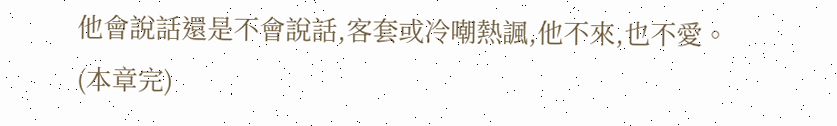他會說話還是不會說話,客套或冷嘲熱諷,他不來,也不愛。
(本章完)